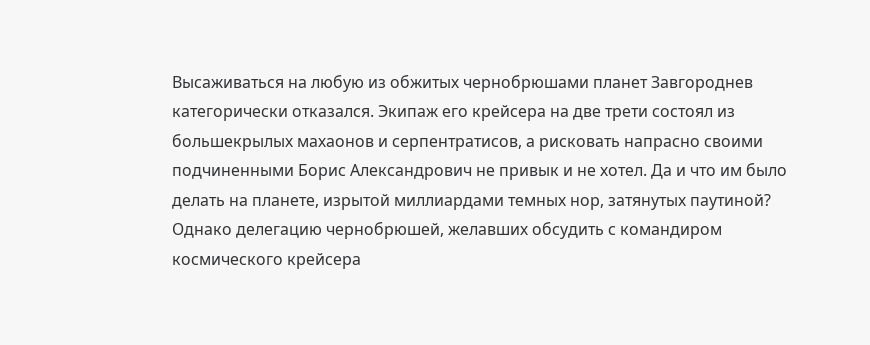Высаживаться на любую из обжитых чернобрюшами планет Завгороднев категорически отказался. Экипаж его крейсера на две трети состоял из большекрылых махаонов и серпентратисов, а рисковать напрасно своими подчиненными Борис Александрович не привык и не хотел. Да и что им было делать на планете, изрытой миллиардами темных нор, затянутых паутиной?
Однако делегацию чернобрюшей, желавших обсудить с командиром космического крейсера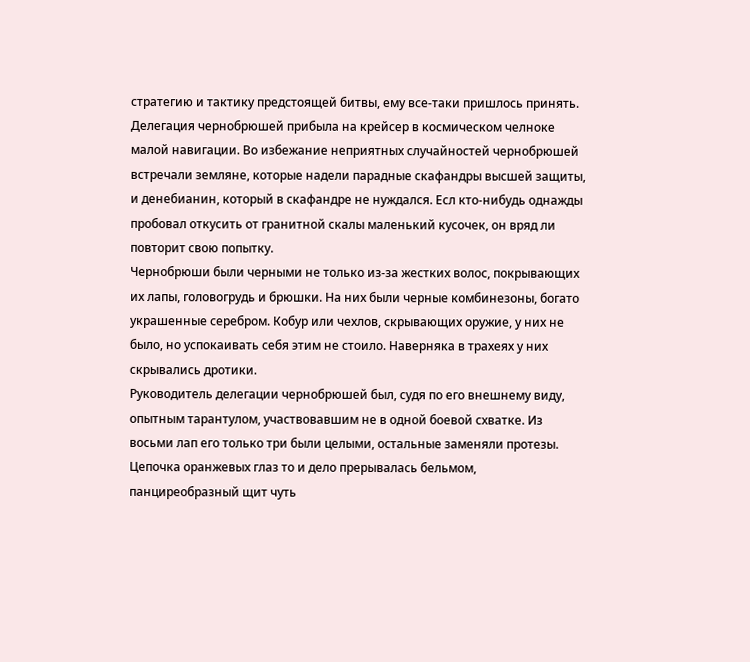стратегию и тактику предстоящей битвы, ему все-таки пришлось принять. Делегация чернобрюшей прибыла на крейсер в космическом челноке малой навигации. Во избежание неприятных случайностей чернобрюшей встречали земляне, которые надели парадные скафандры высшей защиты, и денебианин, который в скафандре не нуждался. Есл кто-нибудь однажды пробовал откусить от гранитной скалы маленький кусочек, он вряд ли повторит свою попытку.
Чернобрюши были черными не только из-за жестких волос, покрывающих их лапы, головогрудь и брюшки. На них были черные комбинезоны, богато украшенные серебром. Кобур или чехлов, скрывающих оружие, у них не было, но успокаивать себя этим не стоило. Наверняка в трахеях у них скрывались дротики.
Руководитель делегации чернобрюшей был, судя по его внешнему виду, опытным тарантулом, участвовавшим не в одной боевой схватке. Из восьми лап его только три были целыми, остальные заменяли протезы. Цепочка оранжевых глаз то и дело прерывалась бельмом, панциреобразный щит чуть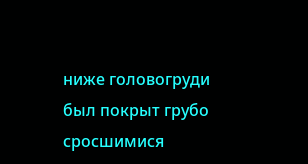ниже головогруди был покрыт грубо сросшимися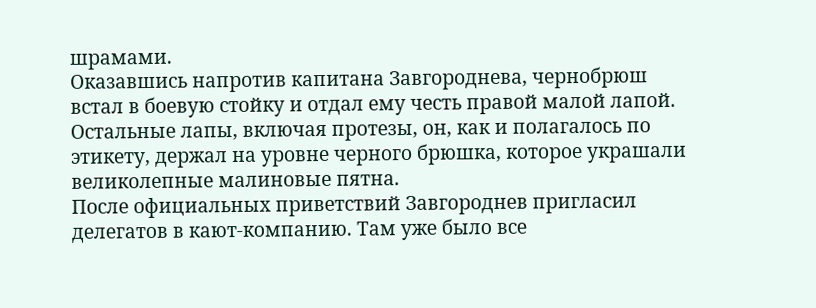шрамами.
Оказавшись напротив капитана Завгороднева, чернобрюш встал в боевую стойку и отдал ему честь правой малой лапой. Остальные лапы, включая протезы, он, как и полагалось по этикету, держал на уровне черного брюшка, которое украшали великолепные малиновые пятна.
После официальных приветствий Завгороднев пригласил делегатов в кают-компанию. Там уже было все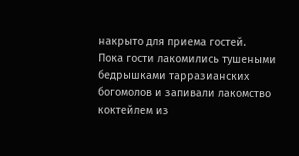накрыто для приема гостей.
Пока гости лакомились тушеными бедрышками тарразианских богомолов и запивали лакомство коктейлем из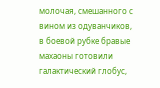молочая, смешанного с вином из одуванчиков, в боевой рубке бравые махаоны готовили галактический глобус,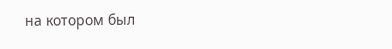на котором был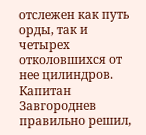отслежен как путь орды, так и четырех отколовшихся от нее цилиндров. Капитан Завгороднев правильно решил,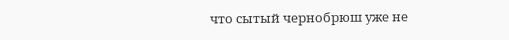что сытый чернобрюш уже не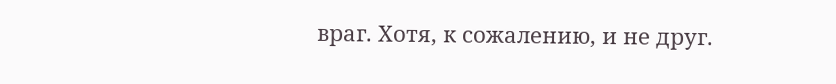враг. Хотя, к сожалению, и не друг.